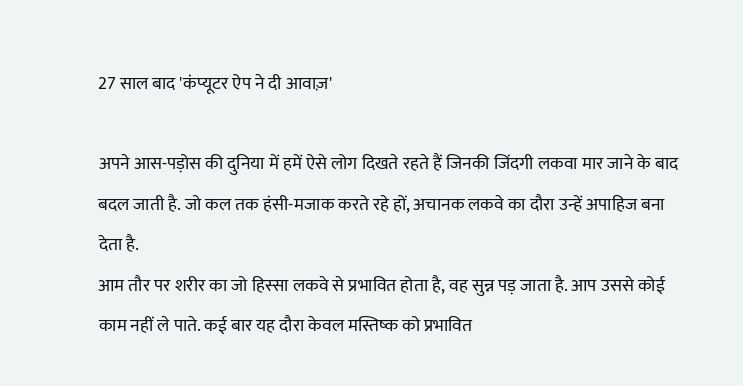27 साल बाद 'कंप्यूटर ऐप ने दी आवाज़'

अपने आस-पड़ोस की दुनिया में हमें ऐसे लोग दिखते रहते हैं जिनकी जिंदगी लकवा मार जाने के बाद बदल जाती है. जो कल तक हंसी-मजाक करते रहे हों, अचानक लकवे का दौरा उन्हें अपाहिज बना देता है.
आम तौर पर शरीर का जो हिस्सा लकवे से प्रभावित होता है, वह सुन्न पड़ जाता है. आप उससे कोई काम नहीं ले पाते. कई बार यह दौरा केवल मस्तिष्क को प्रभावित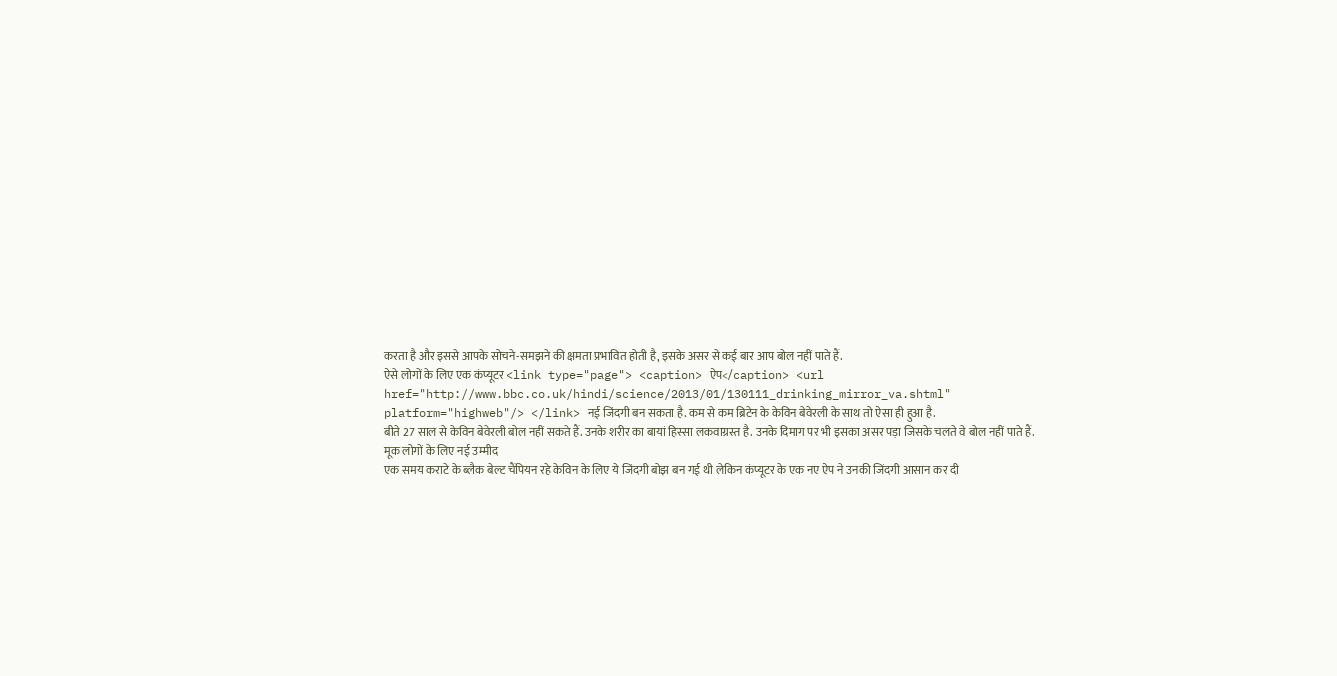करता है और इससे आपके सोचने-समझने की क्षमता प्रभावित होती है, इसके असर से कई बार आप बोल नहीं पाते हैं.
ऐसे लोगों के लिए एक कंप्यूटर <link type="page"> <caption> ऐप</caption> <url href="http://www.bbc.co.uk/hindi/science/2013/01/130111_drinking_mirror_va.shtml" platform="highweb"/> </link> नई जिंदगी बन सकता है. कम से कम ब्रिटेन के केविन बेवेरली के साथ तो ऐसा ही हुआ है.
बीते 27 साल से केविन बेवेरली बोल नहीं सकते हैं. उनके शरीर का बायां हिस्सा लकवाग्रस्त है. उनके दिमाग पर भी इसका असर पड़ा जिसके चलते वे बोल नहीं पाते हैं.
मूक लोगों के लिए नई उम्मीद
एक समय कराटे के ब्लैक बेल्ट चैंपियन रहे केविन के लिए ये जिंदगी बोझ बन गई थी लेकिन कंप्यूटर के एक नए ऐप ने उनकी जिंदगी आसान कर दी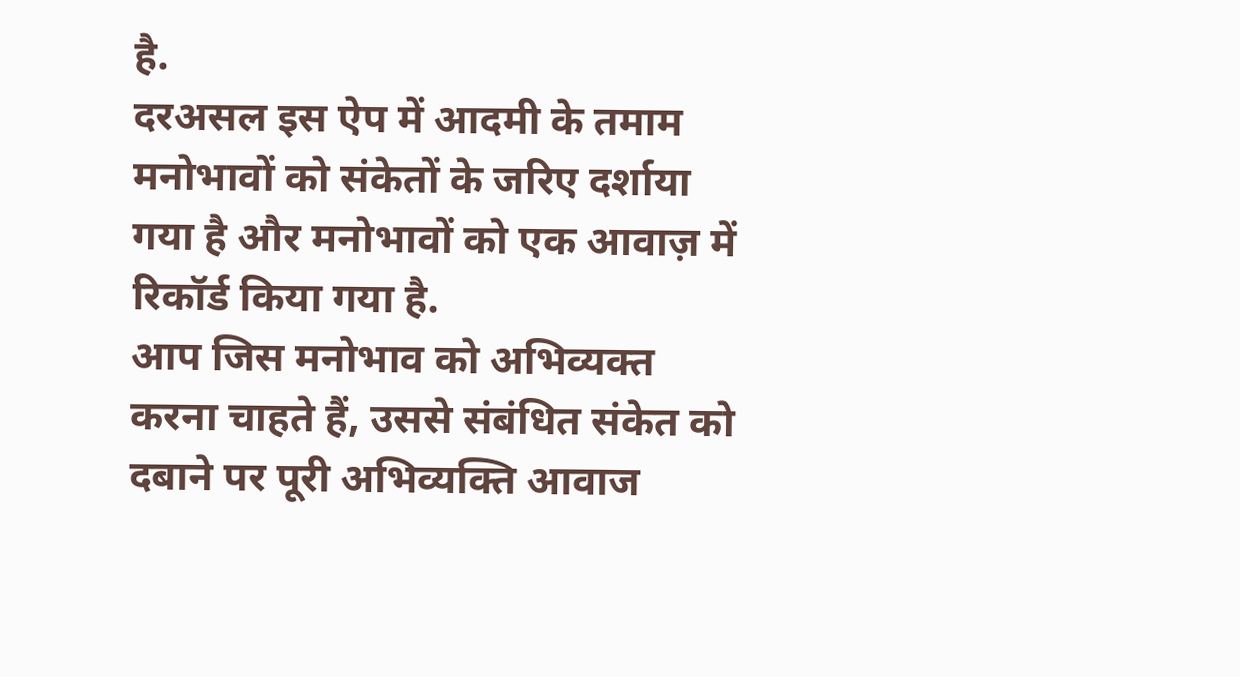है.
दरअसल इस ऐप में आदमी के तमाम मनोभावों को संकेतों के जरिए दर्शाया गया है और मनोभावों को एक आवाज़ में रिकॉर्ड किया गया है.
आप जिस मनोभाव को अभिव्यक्त करना चाहते हैं, उससे संबंधित संकेत को दबाने पर पूरी अभिव्यक्ति आवाज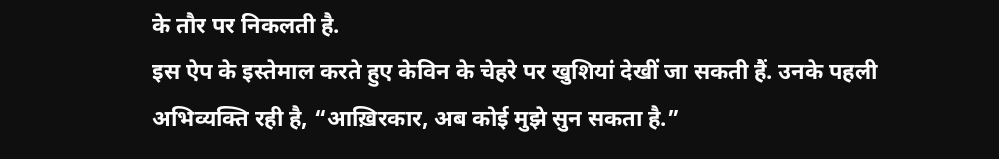के तौर पर निकलती है.
इस ऐप के इस्तेमाल करते हुए केविन के चेहरे पर खुशियां देखीं जा सकती हैं. उनके पहली अभिव्यक्ति रही है, “आख़िरकार, अब कोई मुझे सुन सकता है.”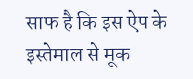साफ है कि इस ऐप के इस्तेमाल से मूक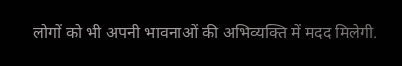लोगों को भी अपनी भावनाओं की अभिव्यक्ति में मदद मिलेगी.